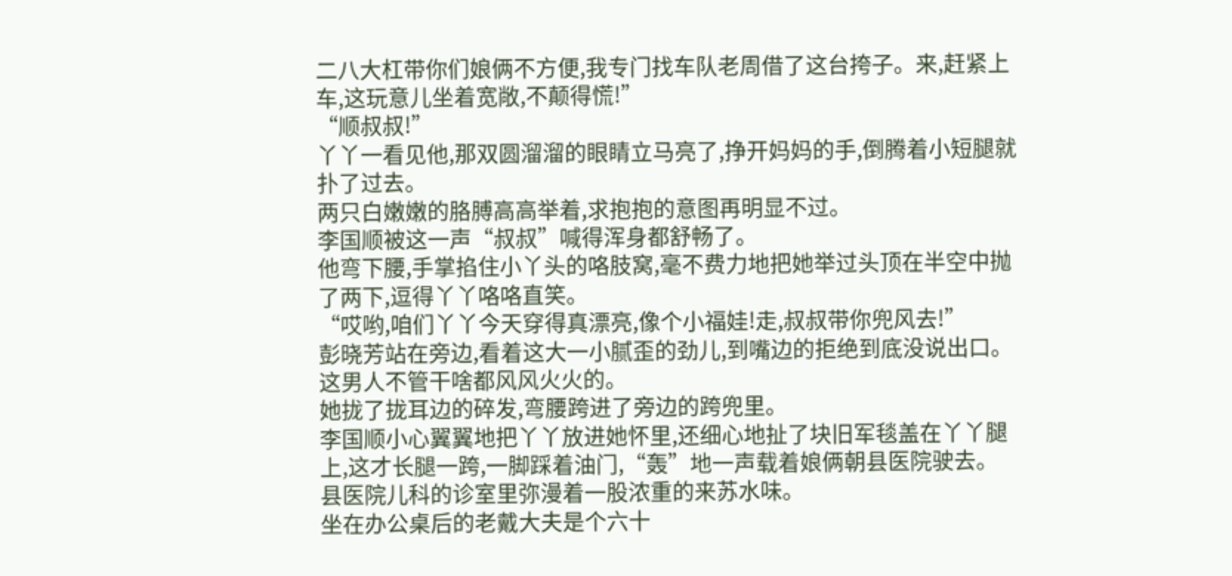二八大杠带你们娘俩不方便,我专门找车队老周借了这台挎子。来,赶紧上车,这玩意儿坐着宽敞,不颠得慌!”
“顺叔叔!”
丫丫一看见他,那双圆溜溜的眼睛立马亮了,挣开妈妈的手,倒腾着小短腿就扑了过去。
两只白嫩嫩的胳膊高高举着,求抱抱的意图再明显不过。
李国顺被这一声“叔叔”喊得浑身都舒畅了。
他弯下腰,手掌掐住小丫头的咯肢窝,毫不费力地把她举过头顶在半空中抛了两下,逗得丫丫咯咯直笑。
“哎哟,咱们丫丫今天穿得真漂亮,像个小福娃!走,叔叔带你兜风去!”
彭晓芳站在旁边,看着这大一小腻歪的劲儿,到嘴边的拒绝到底没说出口。
这男人不管干啥都风风火火的。
她拢了拢耳边的碎发,弯腰跨进了旁边的跨兜里。
李国顺小心翼翼地把丫丫放进她怀里,还细心地扯了块旧军毯盖在丫丫腿上,这才长腿一跨,一脚踩着油门,“轰”地一声载着娘俩朝县医院驶去。
县医院儿科的诊室里弥漫着一股浓重的来苏水味。
坐在办公桌后的老戴大夫是个六十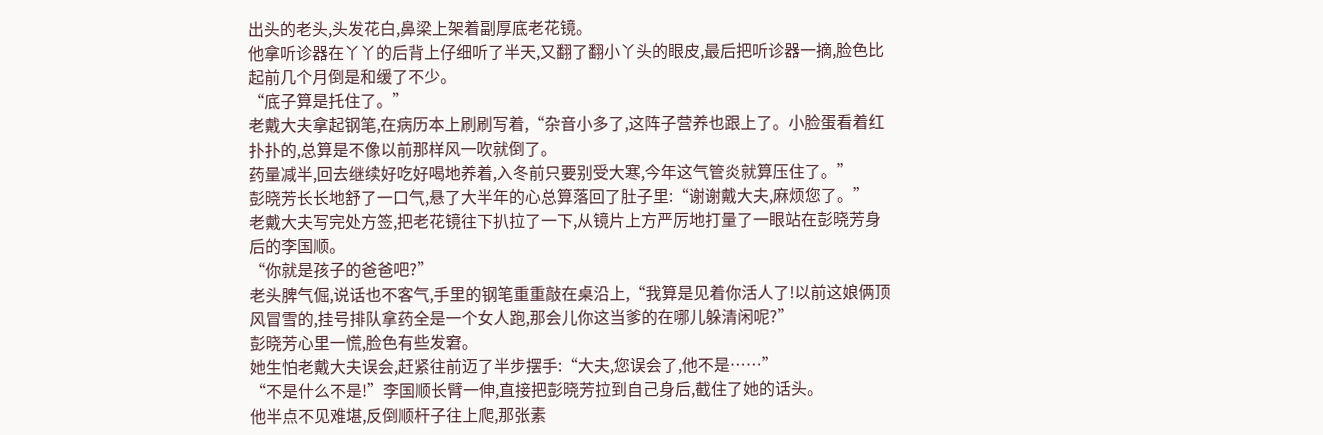出头的老头,头发花白,鼻梁上架着副厚底老花镜。
他拿听诊器在丫丫的后背上仔细听了半天,又翻了翻小丫头的眼皮,最后把听诊器一摘,脸色比起前几个月倒是和缓了不少。
“底子算是托住了。”
老戴大夫拿起钢笔,在病历本上刷刷写着,“杂音小多了,这阵子营养也跟上了。小脸蛋看着红扑扑的,总算是不像以前那样风一吹就倒了。
药量减半,回去继续好吃好喝地养着,入冬前只要别受大寒,今年这气管炎就算压住了。”
彭晓芳长长地舒了一口气,悬了大半年的心总算落回了肚子里:“谢谢戴大夫,麻烦您了。”
老戴大夫写完处方签,把老花镜往下扒拉了一下,从镜片上方严厉地打量了一眼站在彭晓芳身后的李国顺。
“你就是孩子的爸爸吧?”
老头脾气倔,说话也不客气,手里的钢笔重重敲在桌沿上,“我算是见着你活人了!以前这娘俩顶风冒雪的,挂号排队拿药全是一个女人跑,那会儿你这当爹的在哪儿躲清闲呢?”
彭晓芳心里一慌,脸色有些发窘。
她生怕老戴大夫误会,赶紧往前迈了半步摆手:“大夫,您误会了,他不是……”
“不是什么不是!”李国顺长臂一伸,直接把彭晓芳拉到自己身后,截住了她的话头。
他半点不见难堪,反倒顺杆子往上爬,那张素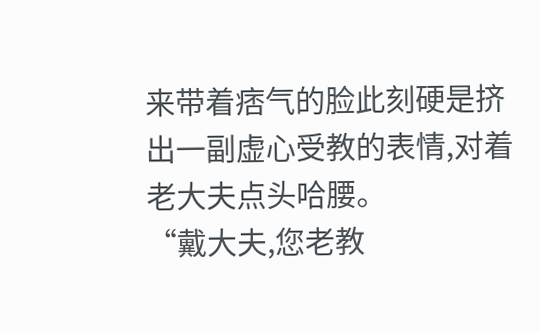来带着痞气的脸此刻硬是挤出一副虚心受教的表情,对着老大夫点头哈腰。
“戴大夫,您老教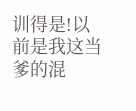训得是!以前是我这当爹的混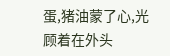蛋,猪油蒙了心,光顾着在外头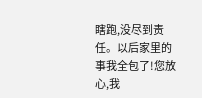瞎跑,没尽到责任。以后家里的事我全包了!您放心,我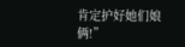肯定护好她们娘俩!”